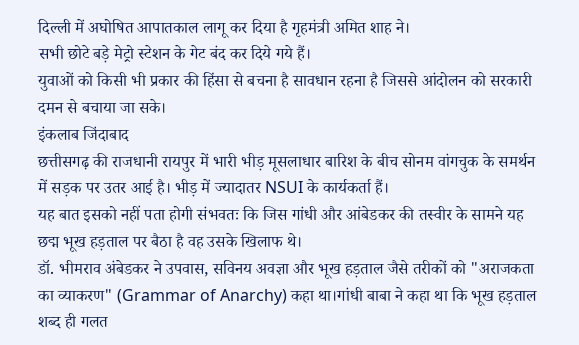दिल्ली में अघोषित आपातकाल लागू कर दिया है गृहमंत्री अमित शाह ने।
सभी छोटे बड़े मेट्रो स्टेशन के गेट बंद कर दिये गये हैं।
युवाओं को किसी भी प्रकार की हिंसा से बचना है सावधान रहना है जिससे आंदोलन को सरकारी दमन से बचाया जा सके।
इंकलाब जिंदाबाद
छत्तीसगढ़ की राजधानी रायपुर में भारी भीड़ मूसलाधार बारिश के बीच सोनम वांगचुक के समर्थन में सड़क पर उतर आई है। भीड़ में ज्यादातर NSUI के कार्यकर्ता हैं।
यह बात इसको नहीं पता होगी संभवतः कि जिस गांधी और आंबेडकर की तस्वीर के सामने यह छद्म भूख हड़ताल पर बैठा है वह उसके खिलाफ थे।
डॉ. भीमराव अंबेडकर ने उपवास, सविनय अवज्ञा और भूख हड़ताल जैसे तरीकों को "अराजकता का व्याकरण" (Grammar of Anarchy) कहा था।गांधी बाबा ने कहा था कि भूख हड़ताल शब्द ही गलत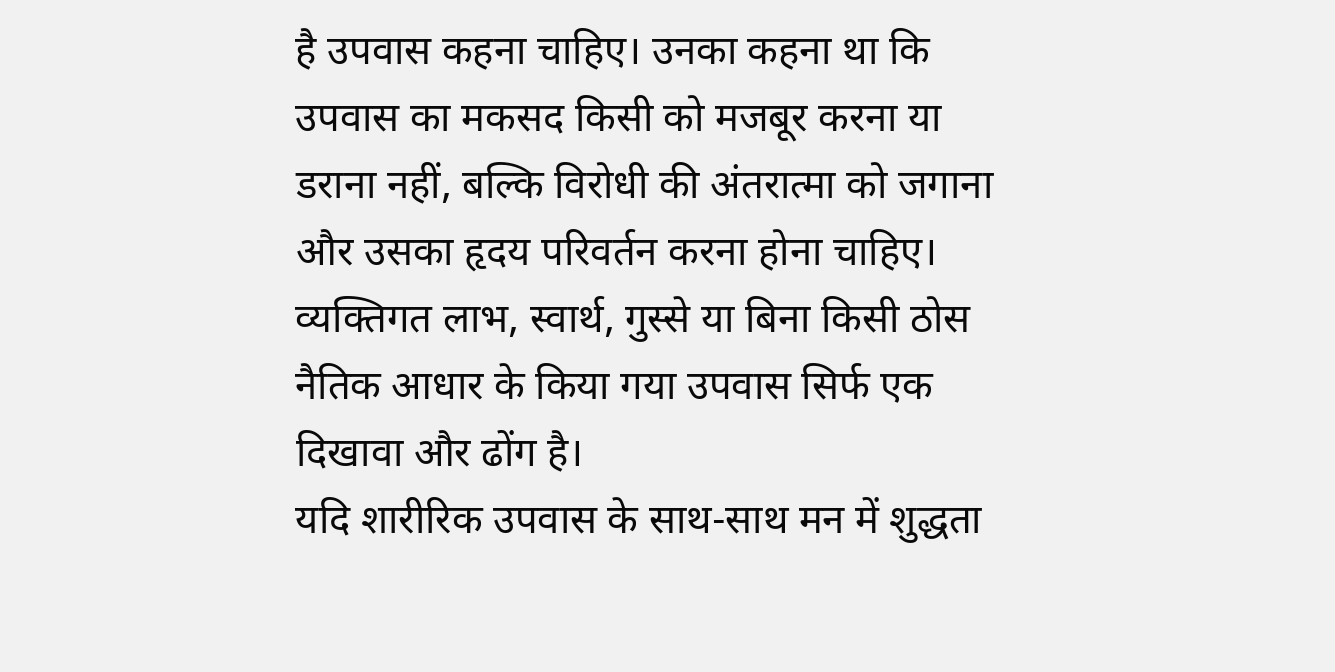है उपवास कहना चाहिए। उनका कहना था कि
उपवास का मकसद किसी को मजबूर करना या डराना नहीं, बल्कि विरोधी की अंतरात्मा को जगाना और उसका हृदय परिवर्तन करना होना चाहिए।
व्यक्तिगत लाभ, स्वार्थ, गुस्से या बिना किसी ठोस नैतिक आधार के किया गया उपवास सिर्फ एक दिखावा और ढोंग है।
यदि शारीरिक उपवास के साथ-साथ मन में शुद्धता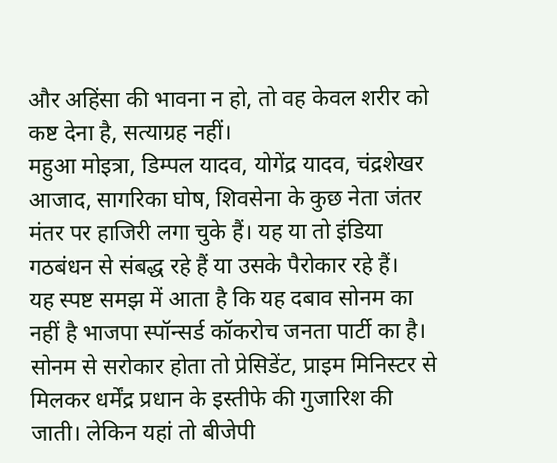और अहिंसा की भावना न हो, तो वह केवल शरीर को कष्ट देना है, सत्याग्रह नहीं।
महुआ मोइत्रा, डिम्पल यादव, योगेंद्र यादव, चंद्रशेखर आजाद, सागरिका घोष, शिवसेना के कुछ नेता जंतर मंतर पर हाजिरी लगा चुके हैं। यह या तो इंडिया गठबंधन से संबद्ध रहे हैं या उसके पैरोकार रहे हैं।
यह स्पष्ट समझ में आता है कि यह दबाव सोनम का नहीं है भाजपा स्पॉन्सर्ड कॉकरोच जनता पार्टी का है। सोनम से सरोकार होता तो प्रेसिडेंट, प्राइम मिनिस्टर से मिलकर धर्मेंद्र प्रधान के इस्तीफे की गुजारिश की जाती। लेकिन यहां तो बीजेपी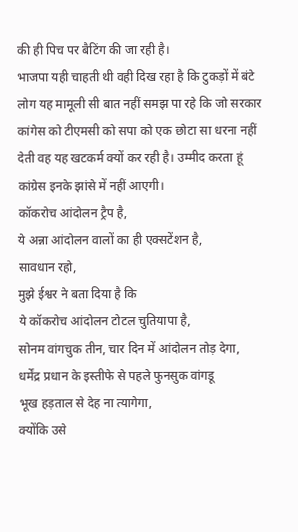की ही पिच पर बैटिंग की जा रही है।
भाजपा यही चाहती थी वही दिख रहा है कि टुकड़ों में बंटे लोग यह मामूली सी बात नहीं समझ पा रहे कि जो सरकार कांगेस को टीएमसी को सपा को एक छोटा सा धरना नहीं देती वह यह खटकर्म क्यों कर रही है। उम्मीद करता हूं कांग्रेस इनके झांसे में नहीं आएगी।
कॉकरोच आंदोलन ट्रैप है,
ये अन्ना आंदोलन वालों का ही एक्सटेंशन है,
सावधान रहो,
मुझे ईश्वर ने बता दिया है कि
ये कॉकरोच आंदोलन टोटल चुतियापा है,
सोनम वांगचुक तीन, चार दिन में आंदोलन तोड़ देगा,
धर्मेंद्र प्रधान के इस्तीफे से पहले फुनसुक वांगडू
भूख हड़ताल से देह ना त्यागेगा,
क्योंकि उसे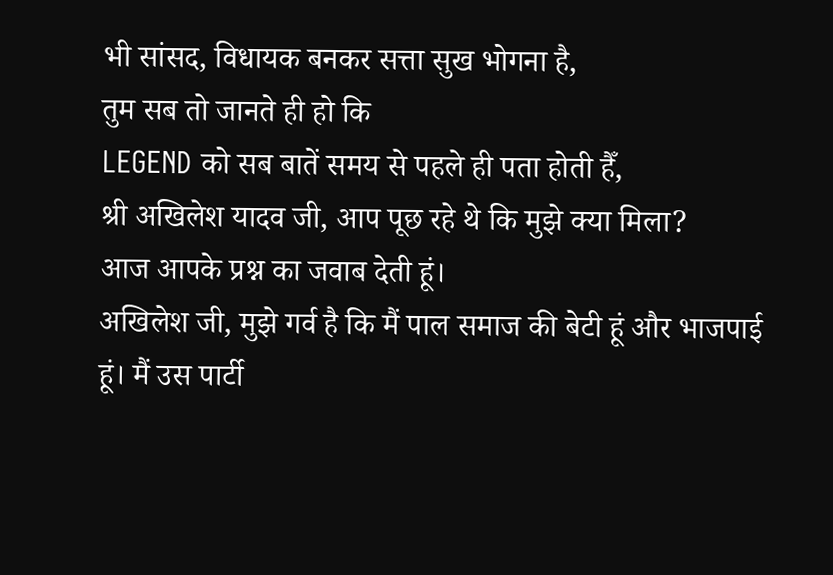भी सांसद, विधायक बनकर सत्ता सुख भोगना है,
तुम सब तो जानते ही हो कि
LEGEND को सब बातें समय से पहले ही पता होती हैँ,
श्री अखिलेश यादव जी, आप पूछ रहे थे कि मुझे क्या मिला?
आज आपके प्रश्न का जवाब देती हूं।
अखिलेश जी, मुझे गर्व है कि मैं पाल समाज की बेटी हूं और भाजपाई हूं। मैं उस पार्टी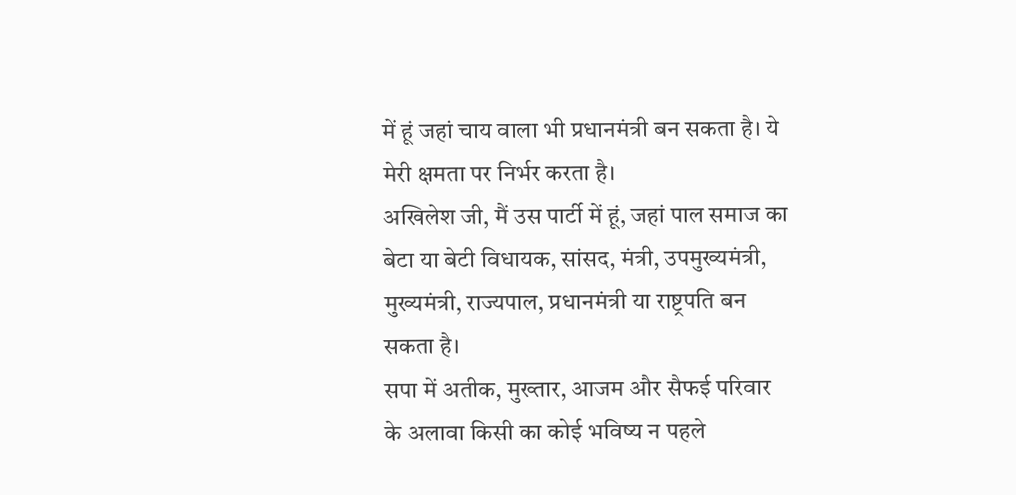में हूं जहां चाय वाला भी प्रधानमंत्री बन सकता है। ये मेरी क्षमता पर निर्भर करता है।
अखिलेश जी, मैं उस पार्टी में हूं, जहां पाल समाज का बेटा या बेटी विधायक, सांसद, मंत्री, उपमुख्यमंत्री, मुख्यमंत्री, राज्यपाल, प्रधानमंत्री या राष्ट्रपति बन सकता है।
सपा में अतीक, मुख्तार, आजम और सैफई परिवार के अलावा किसी का कोई भविष्य न पहले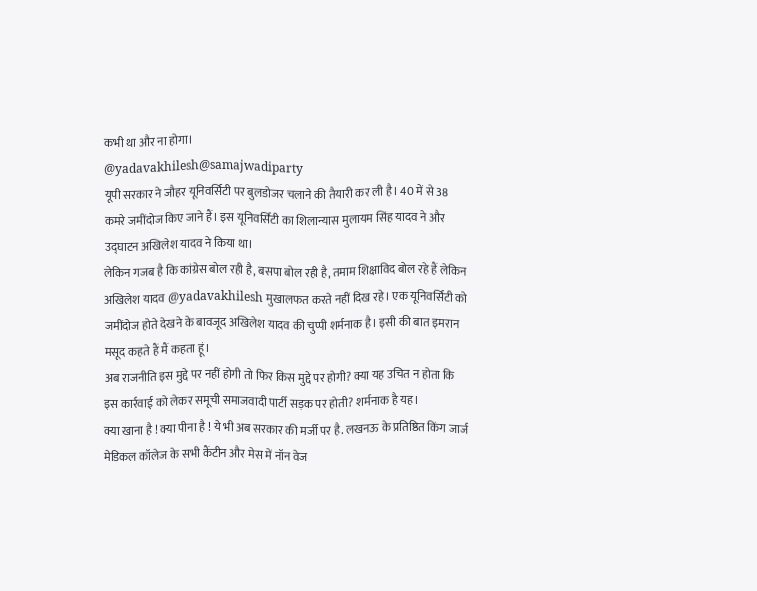कभी था और ना होगा।
@yadavakhilesh@samajwadiparty
यूपी सरकार ने जौहर यूनिवर्सिटी पर बुलडोजर चलाने की तैयारी कर ली है। 40 में से 38 कमरे जमींदोज किए जाने हैं। इस यूनिवर्सिटी का शिलान्यास मुलायम सिंह यादव ने और उद्घाटन अखिलेश यादव ने किया था।
लेकिन गजब है कि कांग्रेस बोल रही है, बसपा बोल रही है, तमाम शिक्षाविद बोल रहे हैं लेकिन अखिलेश यादव @yadavakhilesh मुखालफत करते नहीं दिख रहे। एक यूनिवर्सिटी को जमींदोज होते देखने के बावजूद अखिलेश यादव की चुप्पी शर्मनाक है। इसी की बात इमरान मसूद कहते हैं मैं कहता हूं।
अब राजनीति इस मुद्दे पर नहीं होगी तो फिर किस मुद्दे पर होगी? क्या यह उचित न होता कि इस कार्रवाई को लेकर समूची समाजवादी पार्टी सड़क पर होती? शर्मनाक है यह।
क्या खाना है ! क्या पीना है ! ये भी अब सरकार की मर्जी पर है. लखनऊ के प्रतिष्ठित किंग जार्ज मेडिकल कॉलेज के सभी कैंटीन और मेस में नॉन वेज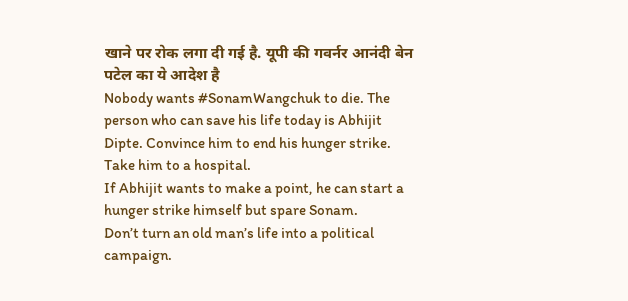खाने पर रोक लगा दी गई है. यूपी की गवर्नर आनंदी बेन पटेल का ये आदेश है
Nobody wants #SonamWangchuk to die. The person who can save his life today is Abhijit Dipte. Convince him to end his hunger strike. Take him to a hospital.
If Abhijit wants to make a point, he can start a hunger strike himself but spare Sonam.
Don’t turn an old man’s life into a political campaign.